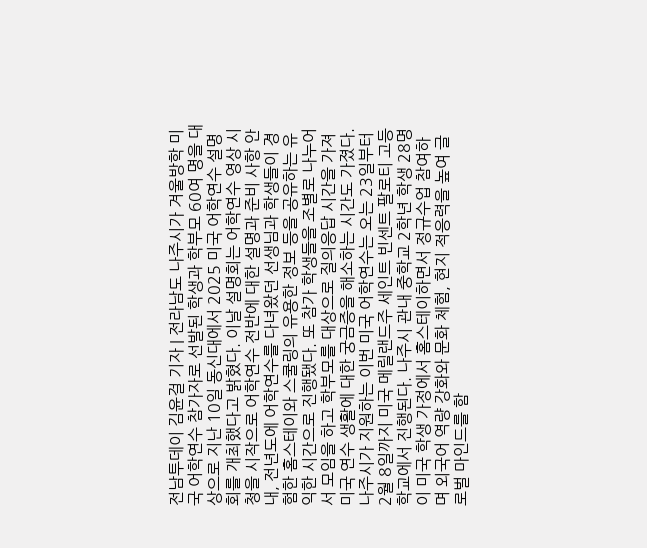전남투데이 김윤걸 기자 | 전라남도 나주시가 겨울방학 미국 어학연수 참가자로 선발된 학생과 학부모 60여 명을 대상으로 지난 10일 동신대에서 2025 미국 어학연수 설명회를 개최했다고 밝혔다. 이날 설명회는 어학연수 영상 시청을 시작으로 어학연수 전반에 대한 설명과 준비 사항 안내, 전년도에 어학연수를 다녀왔던 선생님과 학생들이 경험한 홈스테이와 스쿨링의 유용한 정보 등을 공유하는 유익한 시간으로 진행됐다. 또 참가 학생들을 조별로 나누어서 모임을 하고 학부모를 대상으로 질의응답 시간을 가져 미국 연수 생활에 대한 궁금증을 해소하는 시간도 가졌다. 나주시가 지원하는 이번 미국 어학연수는 오는 23일부터 2월 8일까지 미국 메릴랜드주 세인트 빈센트 팔로티 고등학교에서 진행된다. 나주시 관내 중학교 2학년 학생 28명이 미국 학생 가정에서 홈스테이하면서 정규수업 참여하며 외국어 역량 강화와 문화 체험, 현지 적응력을 높여 글로벌 마인드를 함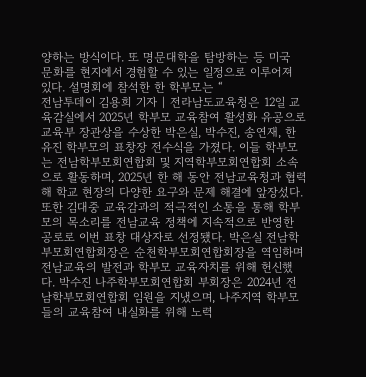양하는 방식이다. 또 명문대학을 탐방하는 등 미국 문화를 현지에서 경험할 수 있는 일정으로 이루어져 있다. 설명회에 참석한 한 학부모는 “
전남투데이 김용희 기자 | 전라남도교육청은 12일 교육감실에서 2025년 학부모 교육참여 활성화 유공으로 교육부 장관상을 수상한 박은실, 박수진, 송연재, 한유진 학부모의 표창장 전수식을 가졌다. 이들 학부모는 전남학부모회연합회 및 지역학부모회연합회 소속으로 활동하며, 2025년 한 해 동안 전남교육청과 협력해 학교 현장의 다양한 요구와 문제 해결에 앞장섰다. 또한 김대중 교육감과의 적극적인 소통을 통해 학부모의 목소리를 전남교육 정책에 지속적으로 반영한 공로로 이번 표창 대상자로 선정됐다. 박은실 전남학부모회연합회장은 순천학부모회연합회장을 역임하며 전남교육의 발전과 학부모 교육자치를 위해 헌신했다. 박수진 나주학부모회연합회 부회장은 2024년 전남학부모회연합회 임원을 지냈으며, 나주지역 학부모들의 교육참여 내실화를 위해 노력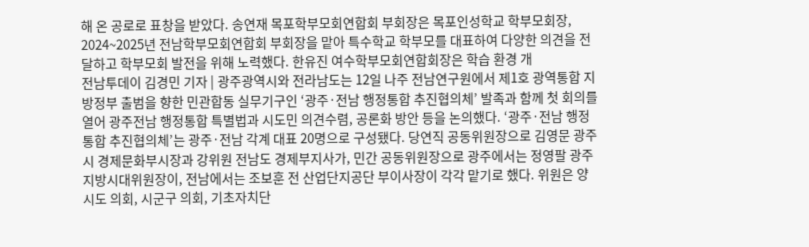해 온 공로로 표창을 받았다. 송연재 목포학부모회연합회 부회장은 목포인성학교 학부모회장, 2024~2025년 전남학부모회연합회 부회장을 맡아 특수학교 학부모를 대표하여 다양한 의견을 전달하고 학부모회 발전을 위해 노력했다. 한유진 여수학부모회연합회장은 학습 환경 개
전남투데이 김경민 기자 | 광주광역시와 전라남도는 12일 나주 전남연구원에서 제1호 광역통합 지방정부 출범을 향한 민관합동 실무기구인 ‘광주·전남 행정통합 추진협의체’ 발족과 함께 첫 회의를 열어 광주전남 행정통합 특별법과 시도민 의견수렴, 공론화 방안 등을 논의했다. ‘광주·전남 행정통합 추진협의체’는 광주·전남 각계 대표 20명으로 구성됐다. 당연직 공동위원장으로 김영문 광주시 경제문화부시장과 강위원 전남도 경제부지사가, 민간 공동위원장으로 광주에서는 정영팔 광주지방시대위원장이, 전남에서는 조보훈 전 산업단지공단 부이사장이 각각 맡기로 했다. 위원은 양 시도 의회, 시군구 의회, 기초자치단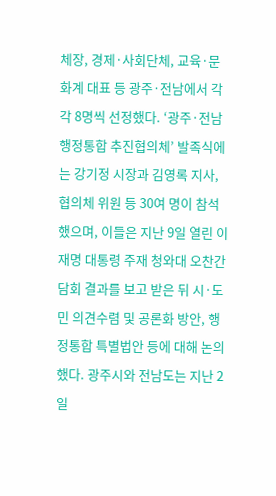체장, 경제·사회단체, 교육·문화계 대표 등 광주·전남에서 각각 8명씩 선정했다. ‘광주·전남 행정통합 추진협의체’ 발족식에는 강기정 시장과 김영록 지사, 협의체 위원 등 30여 명이 참석했으며, 이들은 지난 9일 열린 이재명 대통령 주재 청와대 오찬간담회 결과를 보고 받은 뒤 시·도민 의견수렴 및 공론화 방안, 행정통합 특별법안 등에 대해 논의했다. 광주시와 전남도는 지난 2일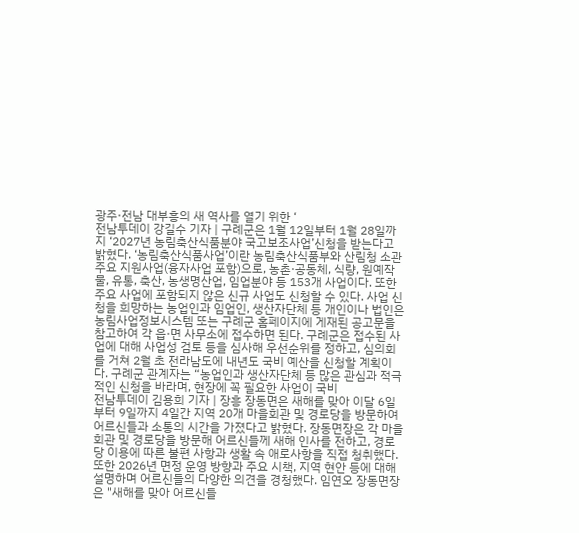광주·전남 대부흥의 새 역사를 열기 위한 ‘
전남투데이 강길수 기자 | 구례군은 1월 12일부터 1월 28일까지 ‘2027년 농림축산식품분야 국고보조사업’신청을 받는다고 밝혔다. ‘농림축산식품사업’이란 농림축산식품부와 산림청 소관 주요 지원사업(융자사업 포함)으로, 농촌·공동체, 식량, 원예작물, 유통, 축산, 농생명산업, 임업분야 등 153개 사업이다. 또한 주요 사업에 포함되지 않은 신규 사업도 신청할 수 있다. 사업 신청을 희망하는 농업인과 임업인, 생산자단체 등 개인이나 법인은 농림사업정보시스템 또는 구례군 홈페이지에 게재된 공고문을 참고하여 각 읍·면 사무소에 접수하면 된다. 구례군은 접수된 사업에 대해 사업성 검토 등을 심사해 우선순위를 정하고, 심의회를 거쳐 2월 초 전라남도에 내년도 국비 예산을 신청할 계획이다. 구례군 관계자는 “농업인과 생산자단체 등 많은 관심과 적극적인 신청을 바라며, 현장에 꼭 필요한 사업이 국비
전남투데이 김용희 기자 | 장흥 장동면은 새해를 맞아 이달 6일부터 9일까지 4일간 지역 20개 마을회관 및 경로당을 방문하여 어르신들과 소통의 시간을 가졌다고 밝혔다. 장동면장은 각 마을회관 및 경로당을 방문해 어르신들께 새해 인사를 전하고, 경로당 이용에 따른 불편 사항과 생활 속 애로사항을 직접 청취했다. 또한 2026년 면정 운영 방향과 주요 시책, 지역 현안 등에 대해 설명하며 어르신들의 다양한 의견을 경청했다. 임연오 장동면장은 "새해를 맞아 어르신들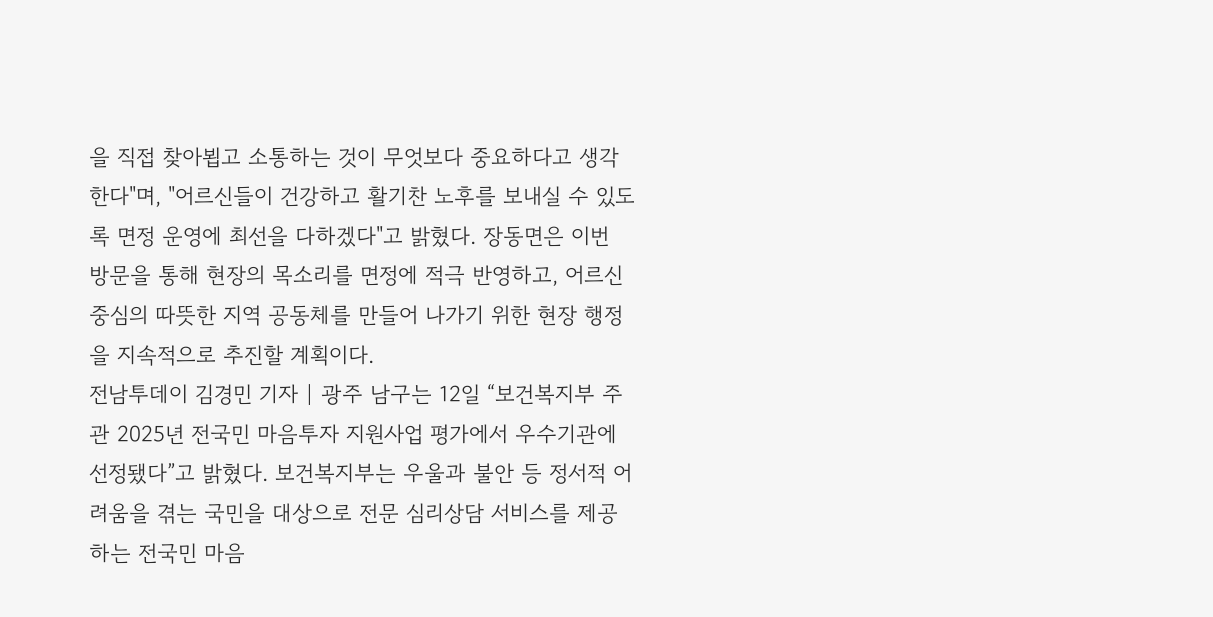을 직접 찾아뵙고 소통하는 것이 무엇보다 중요하다고 생각한다"며, "어르신들이 건강하고 활기찬 노후를 보내실 수 있도록 면정 운영에 최선을 다하겠다"고 밝혔다. 장동면은 이번 방문을 통해 현장의 목소리를 면정에 적극 반영하고, 어르신 중심의 따뜻한 지역 공동체를 만들어 나가기 위한 현장 행정을 지속적으로 추진할 계획이다.
전남투데이 김경민 기자 | 광주 남구는 12일 “보건복지부 주관 2025년 전국민 마음투자 지원사업 평가에서 우수기관에 선정됐다”고 밝혔다. 보건복지부는 우울과 불안 등 정서적 어려움을 겪는 국민을 대상으로 전문 심리상담 서비스를 제공하는 전국민 마음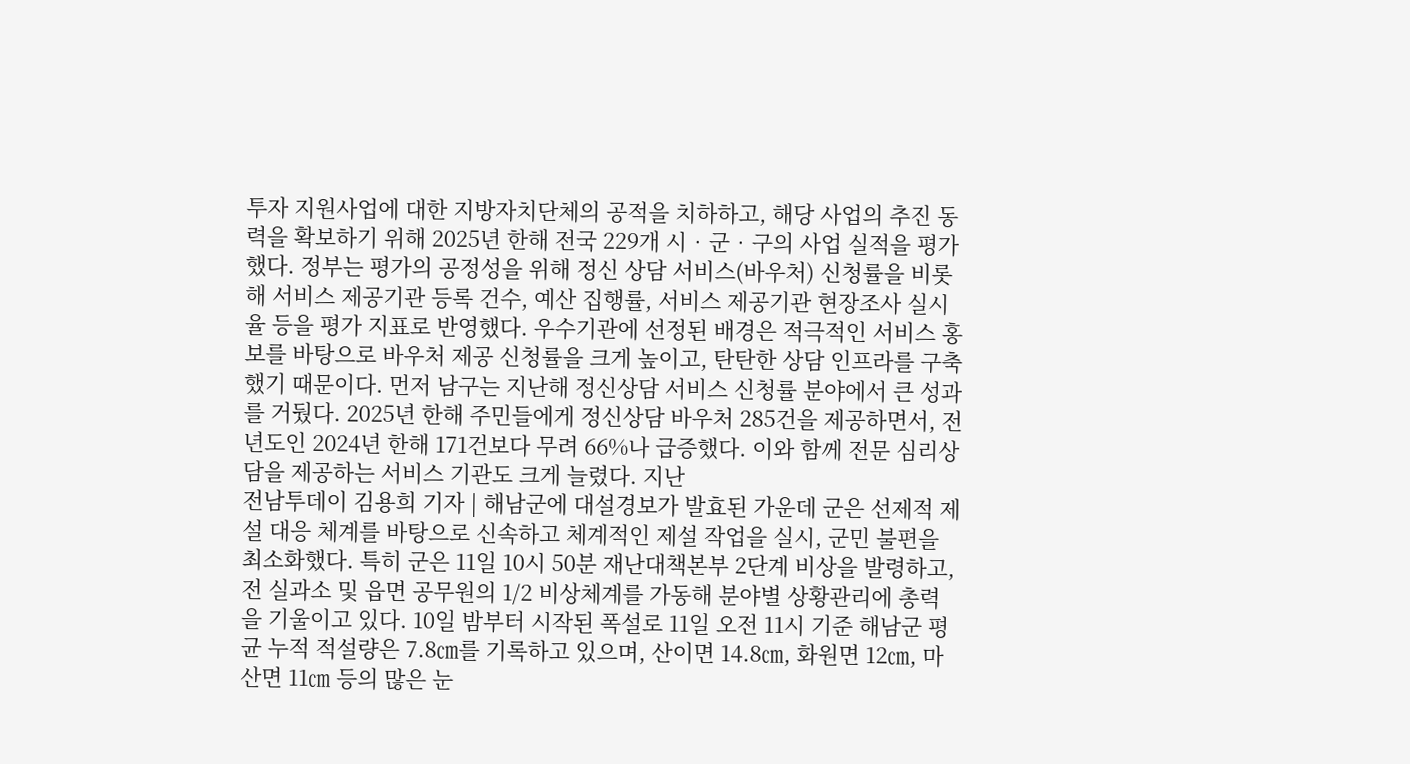투자 지원사업에 대한 지방자치단체의 공적을 치하하고, 해당 사업의 추진 동력을 확보하기 위해 2025년 한해 전국 229개 시‧군‧구의 사업 실적을 평가했다. 정부는 평가의 공정성을 위해 정신 상담 서비스(바우처) 신청률을 비롯해 서비스 제공기관 등록 건수, 예산 집행률, 서비스 제공기관 현장조사 실시율 등을 평가 지표로 반영했다. 우수기관에 선정된 배경은 적극적인 서비스 홍보를 바탕으로 바우처 제공 신청률을 크게 높이고, 탄탄한 상담 인프라를 구축했기 때문이다. 먼저 남구는 지난해 정신상담 서비스 신청률 분야에서 큰 성과를 거뒀다. 2025년 한해 주민들에게 정신상담 바우처 285건을 제공하면서, 전년도인 2024년 한해 171건보다 무려 66%나 급증했다. 이와 함께 전문 심리상담을 제공하는 서비스 기관도 크게 늘렸다. 지난
전남투데이 김용희 기자 | 해남군에 대설경보가 발효된 가운데 군은 선제적 제설 대응 체계를 바탕으로 신속하고 체계적인 제설 작업을 실시, 군민 불편을 최소화했다. 특히 군은 11일 10시 50분 재난대책본부 2단계 비상을 발령하고, 전 실과소 및 읍면 공무원의 1/2 비상체계를 가동해 분야별 상황관리에 총력을 기울이고 있다. 10일 밤부터 시작된 폭설로 11일 오전 11시 기준 해남군 평균 누적 적설량은 7.8㎝를 기록하고 있으며, 산이면 14.8㎝, 화원면 12㎝, 마산면 11㎝ 등의 많은 눈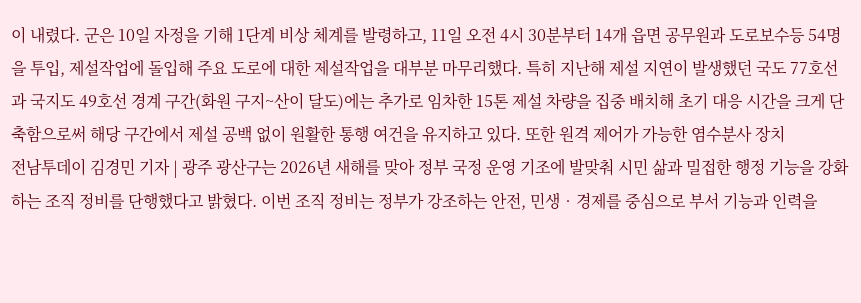이 내렸다. 군은 10일 자정을 기해 1단계 비상 체계를 발령하고, 11일 오전 4시 30분부터 14개 읍면 공무원과 도로보수등 54명을 투입, 제설작업에 돌입해 주요 도로에 대한 제설작업을 대부분 마무리했다. 특히 지난해 제설 지연이 발생했던 국도 77호선과 국지도 49호선 경계 구간(화원 구지~산이 달도)에는 추가로 임차한 15톤 제설 차량을 집중 배치해 초기 대응 시간을 크게 단축함으로써 해당 구간에서 제설 공백 없이 원활한 통행 여건을 유지하고 있다. 또한 원격 제어가 가능한 염수분사 장치
전남투데이 김경민 기자 | 광주 광산구는 2026년 새해를 맞아 정부 국정 운영 기조에 발맞춰 시민 삶과 밀접한 행정 기능을 강화하는 조직 정비를 단행했다고 밝혔다. 이번 조직 정비는 정부가 강조하는 안전, 민생‧경제를 중심으로 부서 기능과 인력을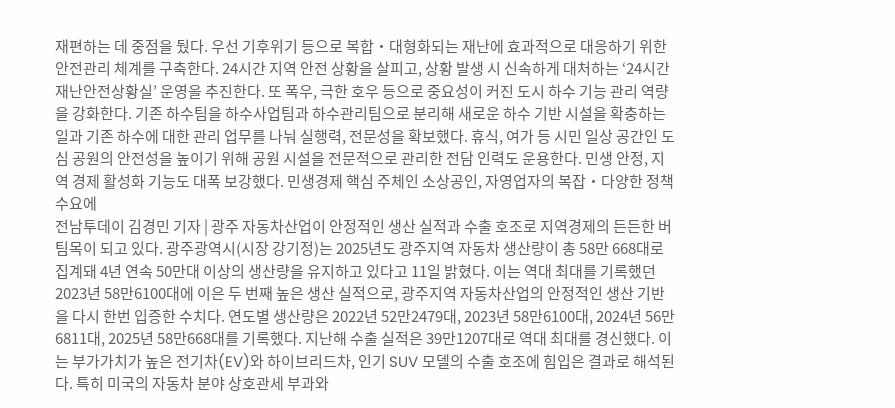재편하는 데 중점을 뒀다. 우선 기후위기 등으로 복합‧대형화되는 재난에 효과적으로 대응하기 위한 안전관리 체계를 구축한다. 24시간 지역 안전 상황을 살피고, 상황 발생 시 신속하게 대처하는 ‘24시간 재난안전상황실’ 운영을 추진한다. 또 폭우, 극한 호우 등으로 중요성이 커진 도시 하수 기능 관리 역량을 강화한다. 기존 하수팀을 하수사업팀과 하수관리팀으로 분리해 새로운 하수 기반 시설을 확충하는 일과 기존 하수에 대한 관리 업무를 나눠 실행력, 전문성을 확보했다. 휴식, 여가 등 시민 일상 공간인 도심 공원의 안전성을 높이기 위해 공원 시설을 전문적으로 관리한 전담 인력도 운용한다. 민생 안정, 지역 경제 활성화 기능도 대폭 보강했다. 민생경제 핵심 주체인 소상공인, 자영업자의 복잡‧다양한 정책 수요에
전남투데이 김경민 기자 | 광주 자동차산업이 안정적인 생산 실적과 수출 호조로 지역경제의 든든한 버팀목이 되고 있다. 광주광역시(시장 강기정)는 2025년도 광주지역 자동차 생산량이 총 58만 668대로 집계돼 4년 연속 50만대 이상의 생산량을 유지하고 있다고 11일 밝혔다. 이는 역대 최대를 기록했던 2023년 58만6100대에 이은 두 번째 높은 생산 실적으로, 광주지역 자동차산업의 안정적인 생산 기반을 다시 한번 입증한 수치다. 연도별 생산량은 2022년 52만2479대, 2023년 58만6100대, 2024년 56만6811대, 2025년 58만668대를 기록했다. 지난해 수출 실적은 39만1207대로 역대 최대를 경신했다. 이는 부가가치가 높은 전기차(EV)와 하이브리드차, 인기 SUV 모델의 수출 호조에 힘입은 결과로 해석된다. 특히 미국의 자동차 분야 상호관세 부과와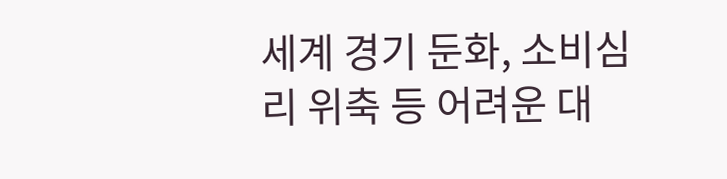세계 경기 둔화, 소비심리 위축 등 어려운 대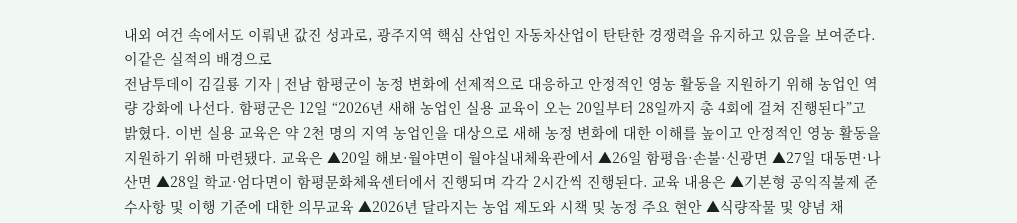내외 여건 속에서도 이뤄낸 값진 성과로, 광주지역 핵심 산업인 자동차산업이 탄탄한 경쟁력을 유지하고 있음을 보여준다. 이같은 실적의 배경으로
전남투데이 김길룡 기자 | 전남 함평군이 농정 변화에 선제적으로 대응하고 안정적인 영농 활동을 지원하기 위해 농업인 역량 강화에 나선다. 함평군은 12일 “2026년 새해 농업인 실용 교육이 오는 20일부터 28일까지 총 4회에 걸쳐 진행된다”고 밝혔다. 이번 실용 교육은 약 2천 명의 지역 농업인을 대상으로 새해 농정 변화에 대한 이해를 높이고 안정적인 영농 활동을 지원하기 위해 마련됐다. 교육은 ▲20일 해보·월야면이 월야실내체육관에서 ▲26일 함평읍·손불·신광면 ▲27일 대동면·나산면 ▲28일 학교·엄다면이 함평문화체육센터에서 진행되며 각각 2시간씩 진행된다. 교육 내용은 ▲기본형 공익직불제 준수사항 및 이행 기준에 대한 의무교육 ▲2026년 달라지는 농업 제도와 시책 및 농정 주요 현안 ▲식량작물 및 양념 채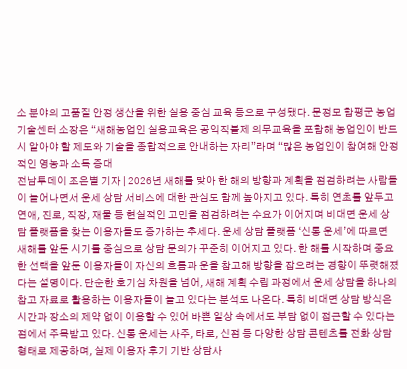소 분야의 고품질 안정 생산을 위한 실용 중심 교육 등으로 구성됐다. 문정모 함평군 농업기술센터 소장은 “새해농업인 실용교육은 공익직불제 의무교육을 포함해 농업인이 반드시 알아야 할 제도와 기술을 종합적으로 안내하는 자리”라며 “많은 농업인이 참여해 안정적인 영농과 소득 증대
전남투데이 조은별 기자 | 2026년 새해를 맞아 한 해의 방향과 계획을 점검하려는 사람들이 늘어나면서 운세 상담 서비스에 대한 관심도 함께 높아지고 있다. 특히 연초를 앞두고 연애, 진로, 직장, 재물 등 현실적인 고민을 점검하려는 수요가 이어지며 비대면 운세 상담 플랫폼을 찾는 이용자들도 증가하는 추세다. 운세 상담 플랫폼 ‘신통 운세’에 따르면 새해를 앞둔 시기를 중심으로 상담 문의가 꾸준히 이어지고 있다. 한 해를 시작하며 중요한 선택을 앞둔 이용자들이 자신의 흐름과 운을 참고해 방향을 잡으려는 경향이 뚜렷해졌다는 설명이다. 단순한 호기심 차원을 넘어, 새해 계획 수립 과정에서 운세 상담을 하나의 참고 자료로 활용하는 이용자들이 늘고 있다는 분석도 나온다. 특히 비대면 상담 방식은 시간과 장소의 제약 없이 이용할 수 있어 바쁜 일상 속에서도 부담 없이 접근할 수 있다는 점에서 주목받고 있다. 신통 운세는 사주, 타로, 신점 등 다양한 상담 콘텐츠를 전화 상담 형태로 제공하며, 실제 이용자 후기 기반 상담사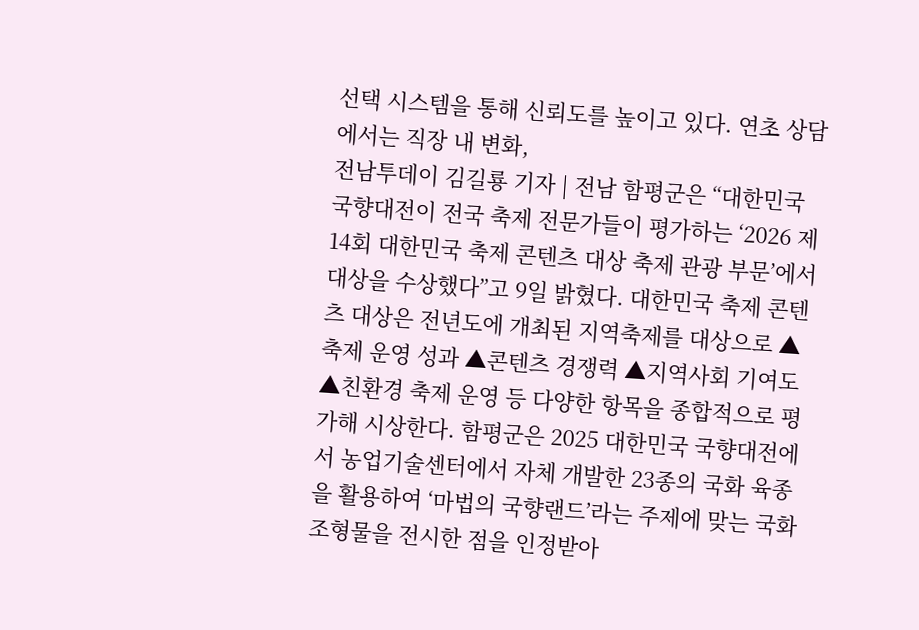선택 시스템을 통해 신뢰도를 높이고 있다. 연초 상담에서는 직장 내 변화,
전남투데이 김길룡 기자 | 전남 함평군은 “대한민국 국향대전이 전국 축제 전문가들이 평가하는 ‘2026 제14회 대한민국 축제 콘텐츠 대상 축제 관광 부문’에서 대상을 수상했다”고 9일 밝혔다. 대한민국 축제 콘텐츠 대상은 전년도에 개최된 지역축제를 대상으로 ▲축제 운영 성과 ▲콘텐츠 경쟁력 ▲지역사회 기여도 ▲친환경 축제 운영 등 다양한 항목을 종합적으로 평가해 시상한다. 함평군은 2025 대한민국 국향대전에서 농업기술센터에서 자체 개발한 23종의 국화 육종을 활용하여 ‘마법의 국향랜드’라는 주제에 맞는 국화 조형물을 전시한 점을 인정받아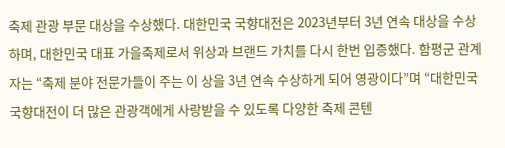축제 관광 부문 대상을 수상했다. 대한민국 국향대전은 2023년부터 3년 연속 대상을 수상하며, 대한민국 대표 가을축제로서 위상과 브랜드 가치를 다시 한번 입증했다. 함평군 관계자는 “축제 분야 전문가들이 주는 이 상을 3년 연속 수상하게 되어 영광이다”며 “대한민국 국향대전이 더 많은 관광객에게 사랑받을 수 있도록 다양한 축제 콘텐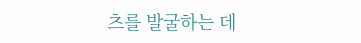츠를 발굴하는 데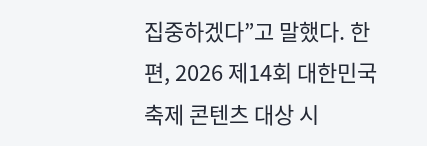집중하겠다”고 말했다. 한편, 2026 제14회 대한민국 축제 콘텐츠 대상 시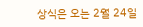상식은 오는 2월 24일